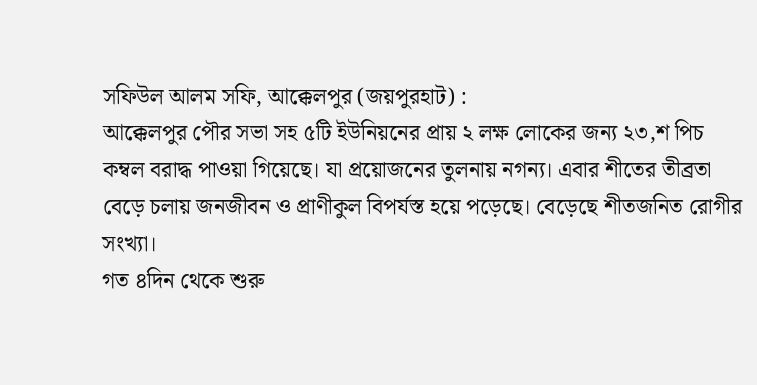সফিউল আলম সফি, আক্কেলপুর (জয়পুরহাট) :
আক্কেলপুর পৌর সভা সহ ৫টি ইউনিয়নের প্রায় ২ লক্ষ লোকের জন্য ২৩,শ পিচ কম্বল বরাদ্ধ পাওয়া গিয়েছে। যা প্রয়োজনের তুলনায় নগন্য। এবার শীতের তীব্রতা বেড়ে চলায় জনজীবন ও প্রাণীকুল বিপর্যস্ত হয়ে পড়েছে। বেড়েছে শীতজনিত রোগীর সংখ্যা।
গত ৪দিন থেকে শুরু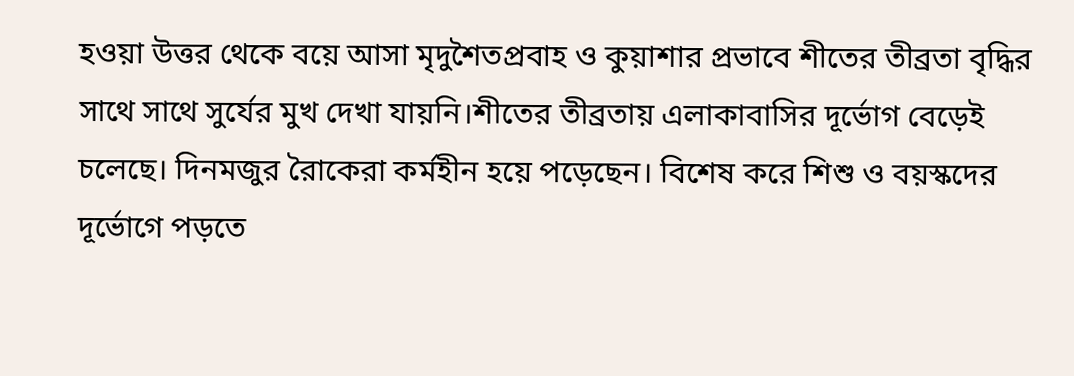হওয়া উত্তর থেকে বয়ে আসা মৃদুশৈতপ্রবাহ ও কুয়াশার প্রভাবে শীতের তীব্রতা বৃদ্ধির সাথে সাথে সুর্যের মুখ দেখা যায়নি।শীতের তীব্রতায় এলাকাবাসির দূর্ভোগ বেড়েই চলেছে। দিনমজুর রৈাকেরা কর্মহীন হয়ে পড়েছেন। বিশেষ করে শিশু ও বয়স্কদের দূর্ভোগে পড়তে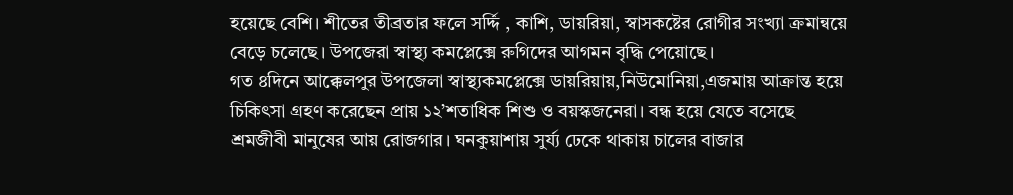হয়েছে বেশি। শীতের তীব্রতার ফলে সর্দ্দি , কাশি, ডায়রিয়া, স্বাসকষ্টের রোগীর সংখ্যা ক্রমান্বয়ে বেড়ে চলেছে। উপজেরা স্বাস্থ্য কমপ্লেক্সে রুগিদের আগমন বৃদ্ধি পেয়োছে।
গত ৪দিনে আক্কেলপুর উপজেলা স্বাস্থ্যকমপ্লেক্সে ডায়রিয়ায়,নিউমোনিয়া,এজমায় আক্রান্ত হয়ে চিকিৎসা গ্রহণ করেছেন প্রায় ১২’শতাধিক শিশু ও বয়স্কজনেরা। বন্ধ হয়ে যেতে বসেছে শ্রমজীবী মানুষের আয় রোজগার। ঘনকুয়াশায় সুর্য্য ঢেকে থাকায় চালের বাজার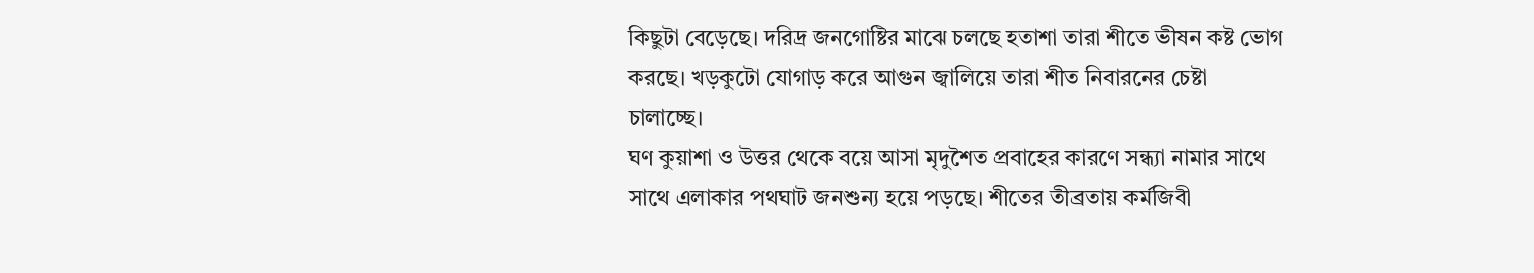কিছুটা বেড়েছে। দরিদ্র জনগোষ্টির মাঝে চলছে হতাশা তারা শীতে ভীষন কষ্ট ভোগ করছে। খড়কুটো যোগাড় করে আগুন জ্বালিয়ে তারা শীত নিবারনের চেষ্টা চালাচ্ছে।
ঘণ কুয়াশা ও উত্তর থেকে বয়ে আসা মৃদুশৈত প্রবাহের কারণে সন্ধ্যা নামার সাথে সাথে এলাকার পথঘাট জনশুন্য হয়ে পড়ছে। শীতের তীব্রতায় কর্মজিবী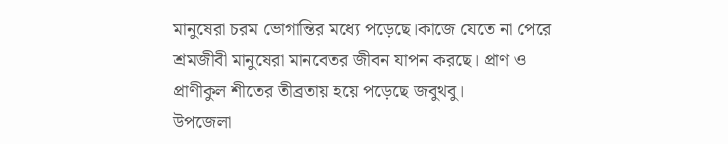মানুষেরা চরম ভোগান্তির মধ্যে পড়েছে।কাজে যেতে না পেরে শ্রমজীবী মানুষেরা মানবেতর জীবন যাপন করছে। প্রাণ ও প্রাণীকুল শীতের তীব্রতায় হয়ে পড়েছে জবুথবু।
উপজেলা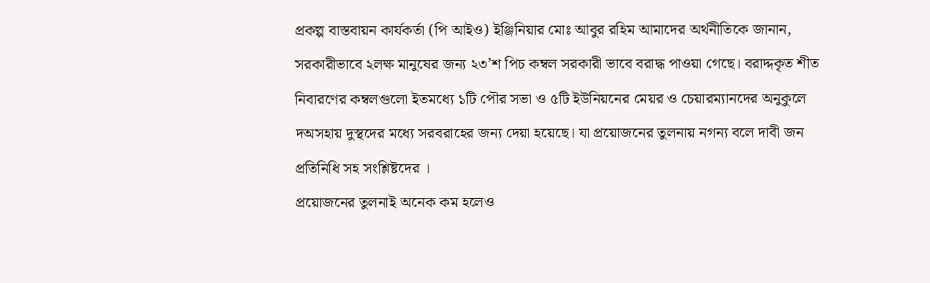প্রকল্প বাস্তবায়ন কার্যকর্তা (পি আইও) ইঞ্জিনিয়ার মোঃ আবুর রহিম আমাদের অর্থনীতিকে জানান, সরকারীভাবে ২লক্ষ মানুষের জন্য ২৩’শ পিচ কম্বল সরকারী ভাবে বরাদ্ধ পাওয়া গেছে। বরাদ্দকৃত শীত নিবারণের কম্বলগুলো ইতমধ্যে ১টি পৌর সভা ও ৫টি ইউনিয়নের মেয়র ও চেয়ারম্যানদের অনুকুলে দঅসহায় দুস্থদের মধ্যে সরবরাহের জন্য দেয়া হয়েছে। যা প্রয়োজনের তুলনায় নগন্য বলে দাবী জন প্রতিনিধি সহ সংশ্লিষ্টদের ।
প্রয়োজনের তুলনাই অনেক কম হলেও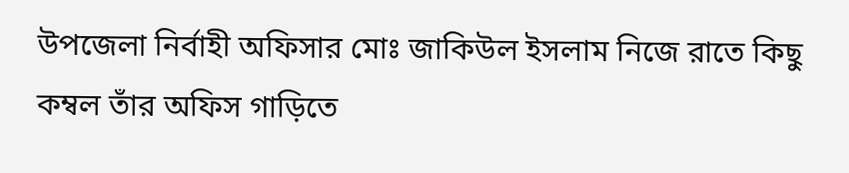উপজেলা নির্বাহী অফিসার মোঃ জাকিউল ইসলাম নিজে রাতে কিছু কম্বল তাঁর অফিস গাড়িতে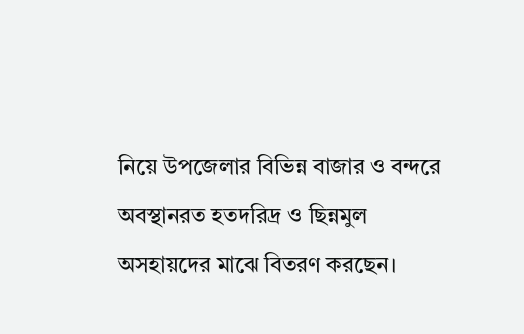নিয়ে উপজেলার বিভিন্ন বাজার ও বন্দরে অবস্থানরত হতদরিদ্র ও ছিন্নমুল অসহায়দের মাঝে বিতরণ করছেন।